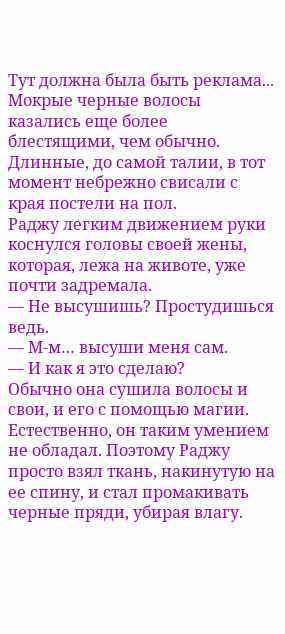Тут должна была быть реклама...
Мокрые черные волосы казались еще более блестящими, чем обычно.
Длинные, до самой талии, в тот момент небрежно свисали с края постели на пол.
Раджу легким движением руки коснулся головы своей жены, которая, лежа на животе, уже почти задремала.
— Не высушишь? Простудишься ведь.
— М-м… высуши меня сам.
— И как я это сделаю?
Обычно она сушила волосы и свои, и его с помощью магии. Естественно, он таким умением не обладал. Поэтому Раджу просто взял ткань, накинутую на ее спину, и стал промакивать черные пряди, убирая влагу.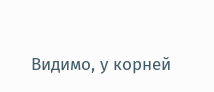Видимо, у корней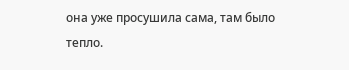она уже просушила сама, там было тепло.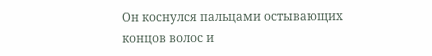Он коснулся пальцами остывающих концов волос и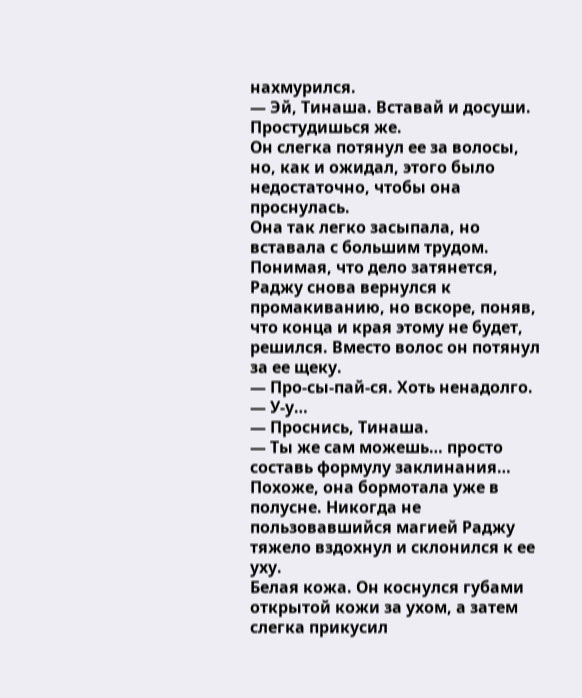нахмурился.
— Эй, Тинаша. Вставай и досуши. Простудишься же.
Он слегка потянул ее за волосы, но, как и ожидал, этого было недостаточно, чтобы она проснулась.
Она так легко засыпала, но вставала с большим трудом. Понимая, что дело затянется, Раджу снова вернулся к промакиванию, но вскоре, поняв, что конца и края этому не будет, решился. Вместо волос он потянул за ее щеку.
— Про-сы-пай-ся. Хоть ненадолго.
— У-у…
— Проснись, Тинаша.
— Ты же сам можешь… просто составь формулу заклинания…
Похоже, она бормотала уже в полусне. Никогда не пользовавшийся магией Раджу тяжело вздохнул и склонился к ее уху.
Белая кожа. Он коснулся губами открытой кожи за ухом, а затем слегка прикусил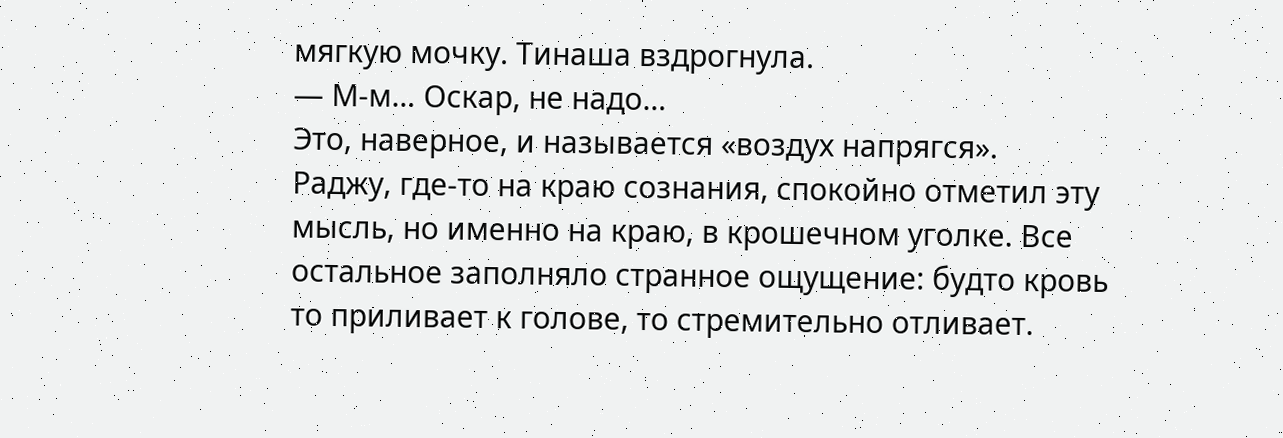мягкую мочку. Тинаша вздрогнула.
— М-м… Оскар, не надо…
Это, наверное, и называется «воздух напрягся».
Раджу, где-то на краю сознания, спокойно отметил эту мысль, но именно на краю, в крошечном уголке. Все остальное заполняло странное ощущение: будто кровь то приливает к голове, то стремительно отливает.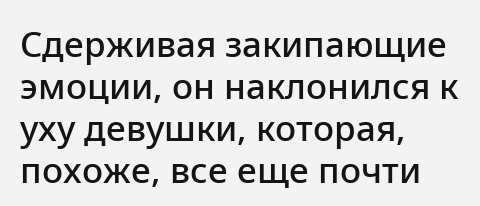Сдерживая закипающие эмоции, он наклонился к уху девушки, которая, похоже, все еще почти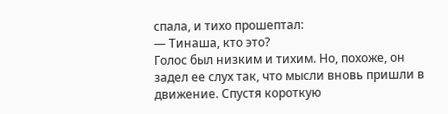спала, и тихо прошептал:
— Тинаша, кто это?
Голос был низким и тихим. Но, похоже, он задел ее слух так, что мысли вновь пришли в движение. Спустя короткую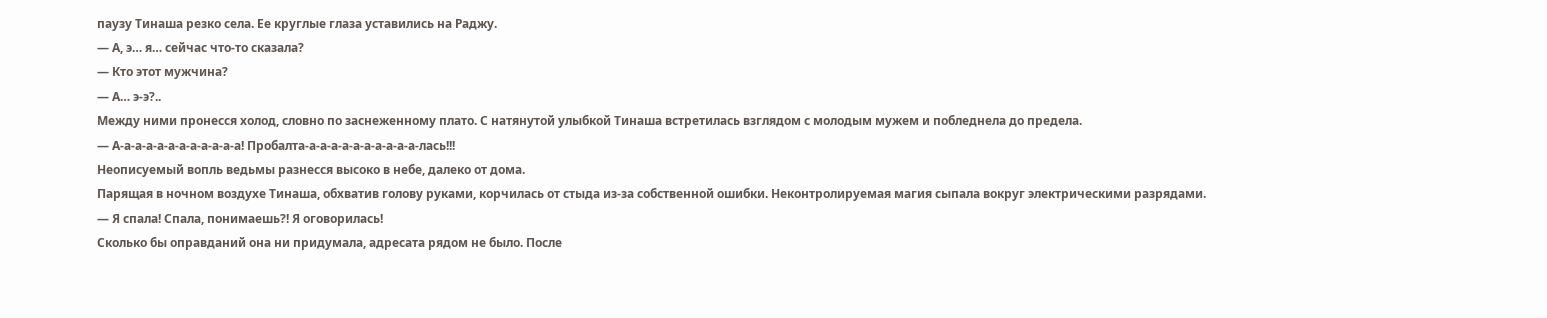паузу Тинаша резко села. Ее круглые глаза уставились на Раджу.
— А, э… я… сейчас что-то сказала?
— Кто этот мужчина?
— А… э-э?..
Между ними пронесся холод, словно по заснеженному плато. С натянутой улыбкой Тинаша встретилась взглядом с молодым мужем и побледнела до предела.
— А-а-а-а-а-а-а-а-а-а-а-а! Пробалта-а-а-а-а-а-а-а-а-а-а-лась!!!
Неописуемый вопль ведьмы разнесся высоко в небе, далеко от дома.
Парящая в ночном воздухе Тинаша, обхватив голову руками, корчилась от стыда из-за собственной ошибки. Неконтролируемая магия сыпала вокруг электрическими разрядами.
— Я спала! Спала, понимаешь?! Я оговорилась!
Сколько бы оправданий она ни придумала, адресата рядом не было. После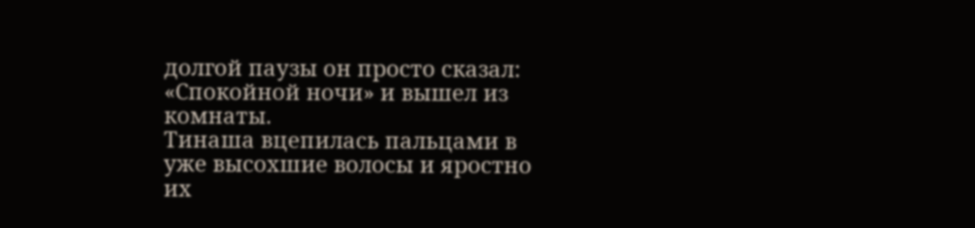долгой паузы он просто сказал: «Спокойной ночи» и вышел из комнаты.
Тинаша вцепилась пальцами в уже высохшие волосы и яростно их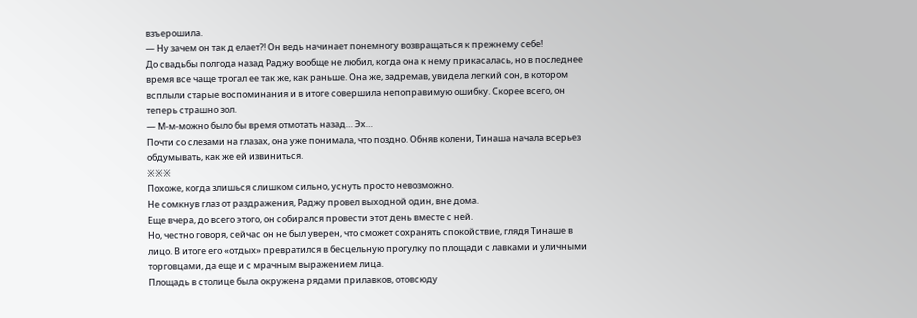взъерошила.
— Ну зачем он так д елает?! Он ведь начинает понемногу возвращаться к прежнему себе!
До свадьбы полгода назад Раджу вообще не любил, когда она к нему прикасалась, но в последнее время все чаще трогал ее так же, как раньше. Она же, задремав, увидела легкий сон, в котором всплыли старые воспоминания и в итоге совершила непоправимую ошибку. Скорее всего, он теперь страшно зол.
— М-м-можно было бы время отмотать назад… Эх…
Почти со слезами на глазах, она уже понимала, что поздно. Обняв колени, Тинаша начала всерьез обдумывать, как же ей извиниться.
※※※
Похоже, когда злишься слишком сильно, уснуть просто невозможно.
Не сомкнув глаз от раздражения, Раджу провел выходной один, вне дома.
Еще вчера, до всего этого, он собирался провести этот день вместе с ней.
Но, честно говоря, сейчас он не был уверен, что сможет сохранять спокойствие, глядя Тинаше в лицо. В итоге его «отдых» превратился в бесцельную прогулку по площади с лавками и уличными торговцами, да еще и с мрачным выражением лица.
Площадь в столице была окружена рядами прилавков, отовсюду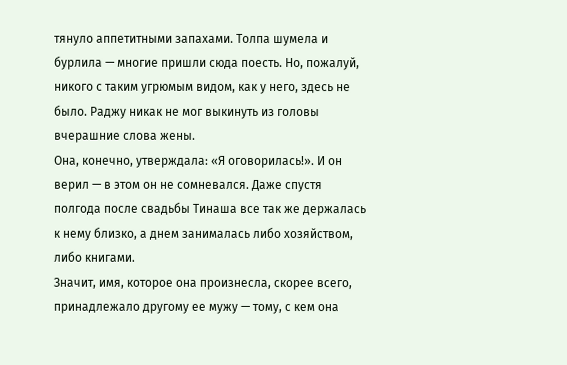тянуло аппетитными запахами. Толпа шумела и бурлила — многие пришли сюда поесть. Но, пожалуй, никого с таким угрюмым видом, как у него, здесь не было. Раджу никак не мог выкинуть из головы вчерашние слова жены.
Она, конечно, утверждала: «Я оговорилась!». И он верил — в этом он не сомневался. Даже спустя полгода после свадьбы Тинаша все так же держалась к нему близко, а днем занималась либо хозяйством, либо книгами.
Значит, имя, которое она произнесла, скорее всего, принадлежало другому ее мужу — тому, с кем она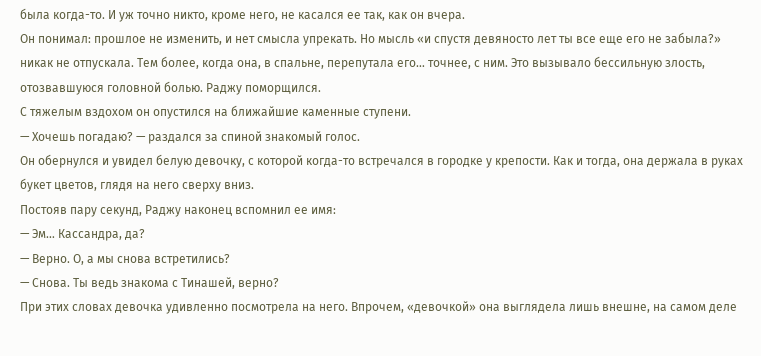была когда-то. И уж точно никто, кроме него, не касался ее так, как он вчера.
Он понимал: прошлое не изменить, и нет смысла упрекать. Но мысль «и спустя девяносто лет ты все еще его не забыла?» никак не отпускала. Тем более, когда она, в спальне, перепутала его… точнее, с ним. Это вызывало бессильную злость, отозвавшуюся головной болью. Раджу поморщился.
С тяжелым вздохом он опустился на ближайшие каменные ступени.
— Хочешь погадаю? — раздался за спиной знакомый голос.
Он обернулся и увидел белую девочку, с которой когда-то встречался в городке у крепости. Как и тогда, она держала в руках букет цветов, глядя на него сверху вниз.
Постояв пару секунд, Раджу наконец вспомнил ее имя:
— Эм… Кассандра, да?
— Верно. О, а мы снова встретились?
— Снова. Ты ведь знакома с Тинашей, верно?
При этих словах девочка удивленно посмотрела на него. Впрочем, «девочкой» она выглядела лишь внешне, на самом деле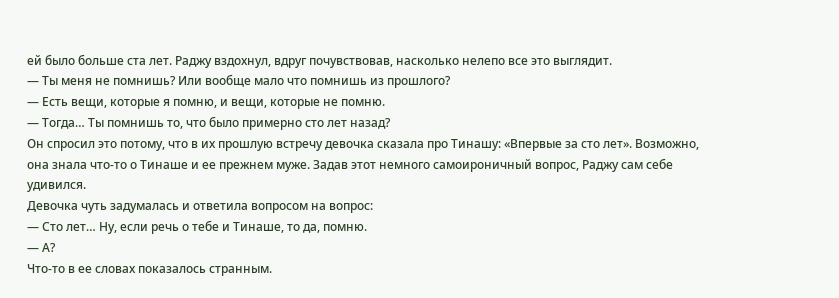ей было больше ста лет. Раджу вздохнул, вдруг почувствовав, насколько нелепо все это выглядит.
— Ты меня не помнишь? Или вообще мало что помнишь из прошлого?
— Есть вещи, которые я помню, и вещи, которые не помню.
— Тогда… Ты помнишь то, что было примерно сто лет назад?
Он спросил это потому, что в их прошлую встречу девочка сказала про Тинашу: «Впервые за сто лет». Возможно, она знала что-то о Тинаше и ее прежнем муже. Задав этот немного самоироничный вопрос, Раджу сам себе удивился.
Девочка чуть задумалась и ответила вопросом на вопрос:
— Сто лет… Ну, если речь о тебе и Тинаше, то да, помню.
— А?
Что-то в ее словах показалось странным.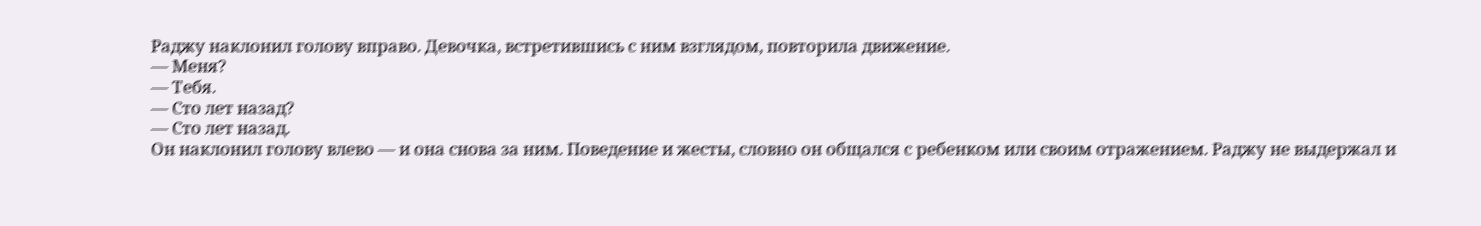Раджу наклонил голову вправо. Девочка, встретившись с ним взглядом, повторила движение.
— Меня?
— Тебя.
— Сто лет назад?
— Сто лет назад.
Он наклонил голову влево — и она снова за ним. Поведение и жесты, словно он общался с ребенком или своим отражением. Раджу не выдержал и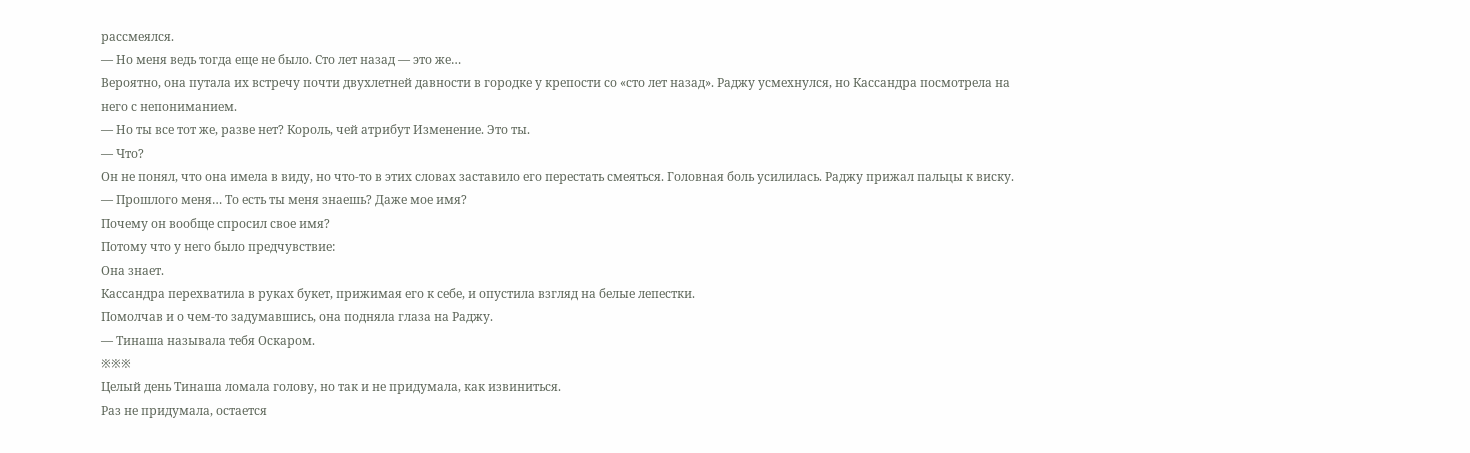рассмеялся.
— Но меня ведь тогда еще не было. Сто лет назад — это же…
Вероятно, она путала их встречу почти двухлетней давности в городке у крепости со «сто лет назад». Раджу усмехнулся, но Кассандра посмотрела на него с непониманием.
— Но ты все тот же, разве нет? Король, чей атрибут Изменение. Это ты.
— Что?
Он не понял, что она имела в виду, но что-то в этих словах заставило его перестать смеяться. Головная боль усилилась. Раджу прижал пальцы к виску.
— Прошлого меня… То есть ты меня знаешь? Даже мое имя?
Почему он вообще спросил свое имя?
Потому что у него было предчувствие:
Она знает.
Кассандра перехватила в руках букет, прижимая его к себе, и опустила взгляд на белые лепестки.
Помолчав и о чем-то задумавшись, она подняла глаза на Раджу.
— Тинаша называла тебя Оскаром.
※※※
Целый день Тинаша ломала голову, но так и не придумала, как извиниться.
Раз не придумала, остается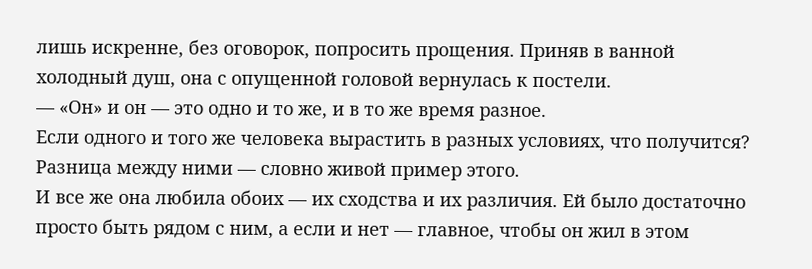лишь искренне, без оговорок, попросить прощения. Приняв в ванной холодный душ, она с опущенной головой вернулась к постели.
— «Он» и он — это одно и то же, и в то же время разное.
Если одного и того же человека вырастить в разных условиях, что получится? Разница между ними — словно живой пример этого.
И все же она любила обоих — их сходства и их различия. Ей было достаточно просто быть рядом с ним, а если и нет — главное, чтобы он жил в этом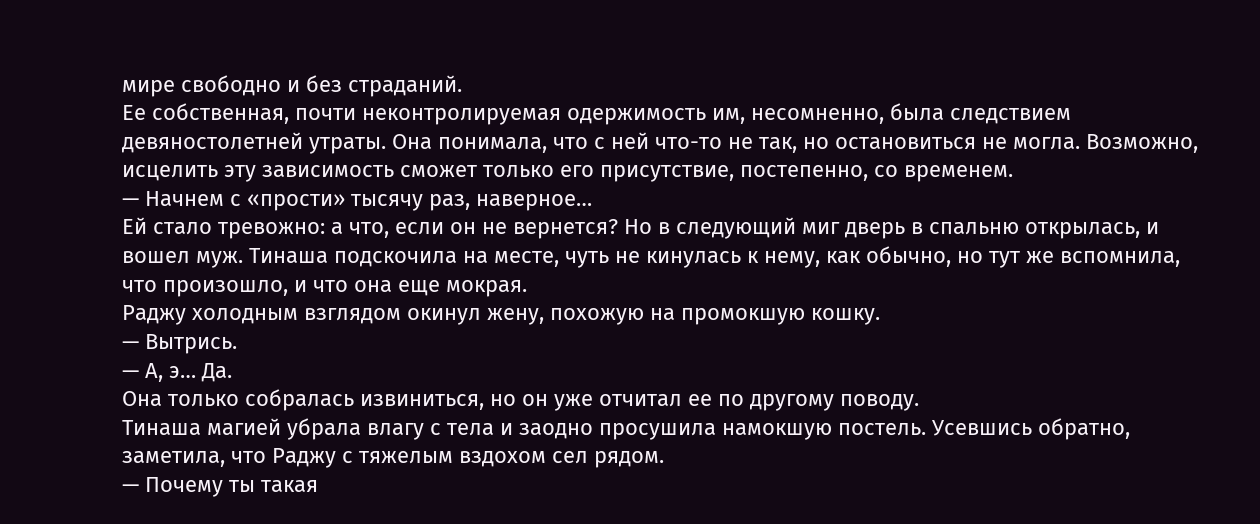мире свободно и без страданий.
Ее собственная, почти неконтролируемая одержимость им, несомненно, была следствием девяностолетней утраты. Она понимала, что с ней что-то не так, но остановиться не могла. Возможно, исцелить эту зависимость сможет только его присутствие, постепенно, со временем.
— Начнем с «прости» тысячу раз, наверное…
Ей стало тревожно: а что, если он не вернется? Но в следующий миг дверь в спальню открылась, и вошел муж. Тинаша подскочила на месте, чуть не кинулась к нему, как обычно, но тут же вспомнила, что произошло, и что она еще мокрая.
Раджу холодным взглядом окинул жену, похожую на промокшую кошку.
— Вытрись.
— А, э… Да.
Она только собралась извиниться, но он уже отчитал ее по другому поводу.
Тинаша магией убрала влагу с тела и заодно просушила намокшую постель. Усевшись обратно, заметила, что Раджу с тяжелым вздохом сел рядом.
— Почему ты такая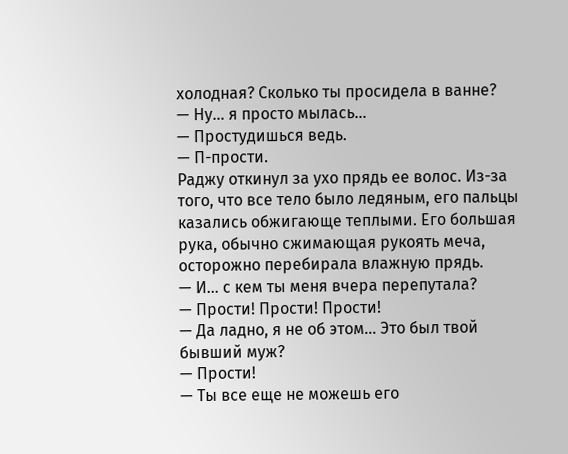холодная? Сколько ты просидела в ванне?
— Ну… я просто мылась…
— Простудишься ведь.
— П-прости.
Раджу откинул за ухо прядь ее волос. Из-за того, что все тело было ледяным, его пальцы казались обжигающе теплыми. Его большая рука, обычно сжимающая рукоять меча, осторожно перебирала влажную прядь.
— И… с кем ты меня вчера перепутала?
— Прости! Прости! Прости!
— Да ладно, я не об этом… Это был твой бывший муж?
— Прости!
— Ты все еще не можешь его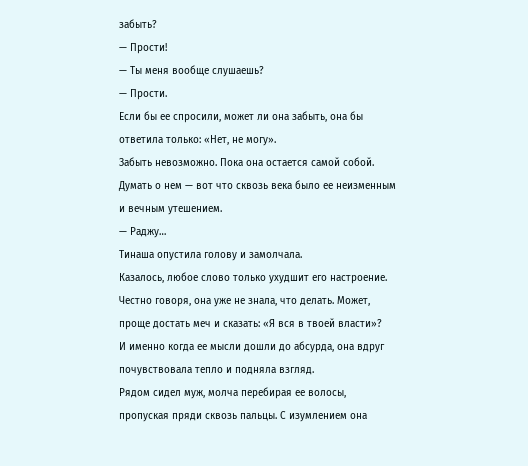забыть?
— Прости!
— Ты меня вообще слушаешь?
— Прости.
Если бы ее спросили, может ли она забыть, она бы ответила только: «Нет, не могу».
Забыть невозможно. Пока она остается самой собой.
Думать о нем — вот что сквозь века было ее неизменным и вечным утешением.
— Раджу…
Тинаша опустила голову и замолчала.
Казалось, любое слово только ухудшит его настроение. Честно говоря, она уже не знала, что делать. Может, проще достать меч и сказать: «Я вся в твоей власти»?
И именно когда ее мысли дошли до абсурда, она вдруг почувствовала тепло и подняла взгляд.
Рядом сидел муж, молча перебирая ее волосы, пропуская пряди сквозь пальцы. С изумлением она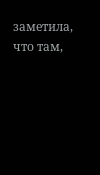заметила, что там,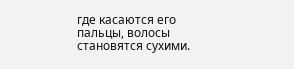где касаются его пальцы, волосы становятся сухими.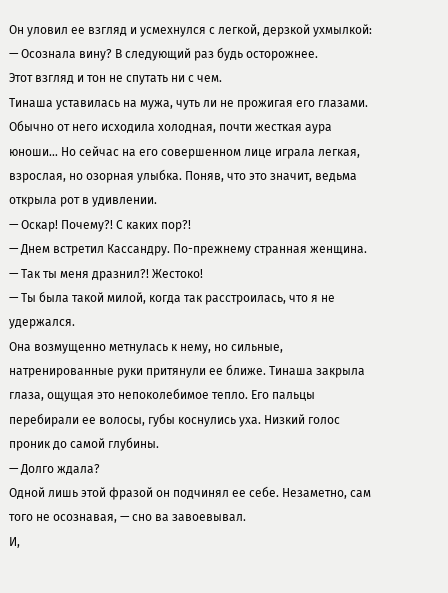Он уловил ее взгляд и усмехнулся с легкой, дерзкой ухмылкой:
— Осознала вину? В следующий раз будь осторожнее.
Этот взгляд и тон не спутать ни с чем.
Тинаша уставилась на мужа, чуть ли не прожигая его глазами.
Обычно от него исходила холодная, почти жесткая аура юноши… Но сейчас на его совершенном лице играла легкая, взрослая, но озорная улыбка. Поняв, что это значит, ведьма открыла рот в удивлении.
— Оскар! Почему?! С каких пор?!
— Днем встретил Кассандру. По-прежнему странная женщина.
— Так ты меня дразнил?! Жестоко!
— Ты была такой милой, когда так расстроилась, что я не удержался.
Она возмущенно метнулась к нему, но сильные, натренированные руки притянули ее ближе. Тинаша закрыла глаза, ощущая это непоколебимое тепло. Его пальцы перебирали ее волосы, губы коснулись уха. Низкий голос проник до самой глубины.
— Долго ждала?
Одной лишь этой фразой он подчинял ее себе. Незаметно, сам того не осознавая, — сно ва завоевывал.
И,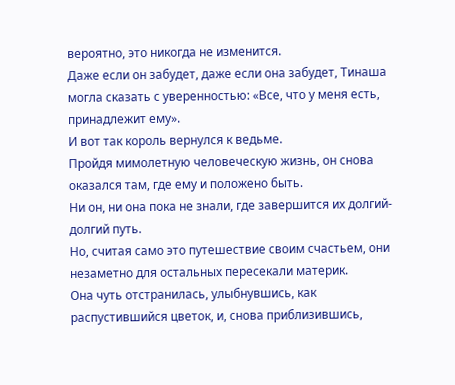вероятно, это никогда не изменится.
Даже если он забудет, даже если она забудет, Тинаша могла сказать с уверенностью: «Все, что у меня есть, принадлежит ему».
И вот так король вернулся к ведьме.
Пройдя мимолетную человеческую жизнь, он снова оказался там, где ему и положено быть.
Ни он, ни она пока не знали, где завершится их долгий-долгий путь.
Но, считая само это путешествие своим счастьем, они незаметно для остальных пересекали материк.
Она чуть отстранилась, улыбнувшись, как распустившийся цветок, и, снова приблизившись,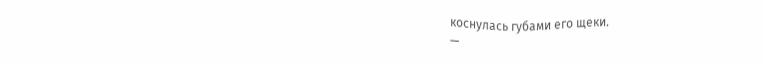коснулась губами его щеки.
—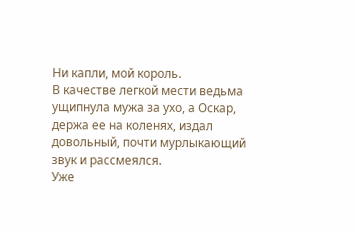Ни капли, мой король.
В качестве легкой мести ведьма ущипнула мужа за ухо, а Оскар, держа ее на коленях, издал довольный, почти мурлыкающий звук и рассмеялся.
Уже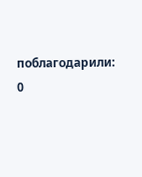поблагодарили: 0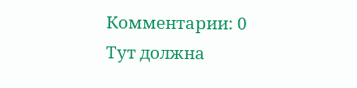Комментарии: 0
Тут должна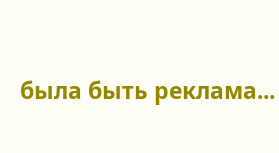была быть реклама...